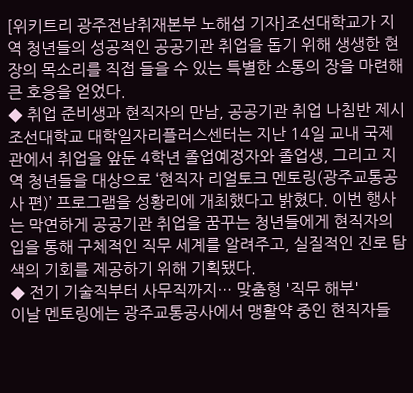[위키트리 광주전남취재본부 노해섭 기자]조선대학교가 지역 청년들의 성공적인 공공기관 취업을 돕기 위해 생생한 현장의 목소리를 직접 들을 수 있는 특별한 소통의 장을 마련해 큰 호응을 얻었다.
◆ 취업 준비생과 현직자의 만남, 공공기관 취업 나침반 제시
조선대학교 대학일자리플러스센터는 지난 14일 교내 국제관에서 취업을 앞둔 4학년 졸업예정자와 졸업생, 그리고 지역 청년들을 대상으로 ‘현직자 리얼토크 멘토링(광주교통공사 편)’ 프로그램을 성황리에 개최했다고 밝혔다. 이번 행사는 막연하게 공공기관 취업을 꿈꾸는 청년들에게 현직자의 입을 통해 구체적인 직무 세계를 알려주고, 실질적인 진로 탐색의 기회를 제공하기 위해 기획됐다.
◆ 전기 기술직부터 사무직까지… 맞춤형 '직무 해부'
이날 멘토링에는 광주교통공사에서 맹활약 중인 현직자들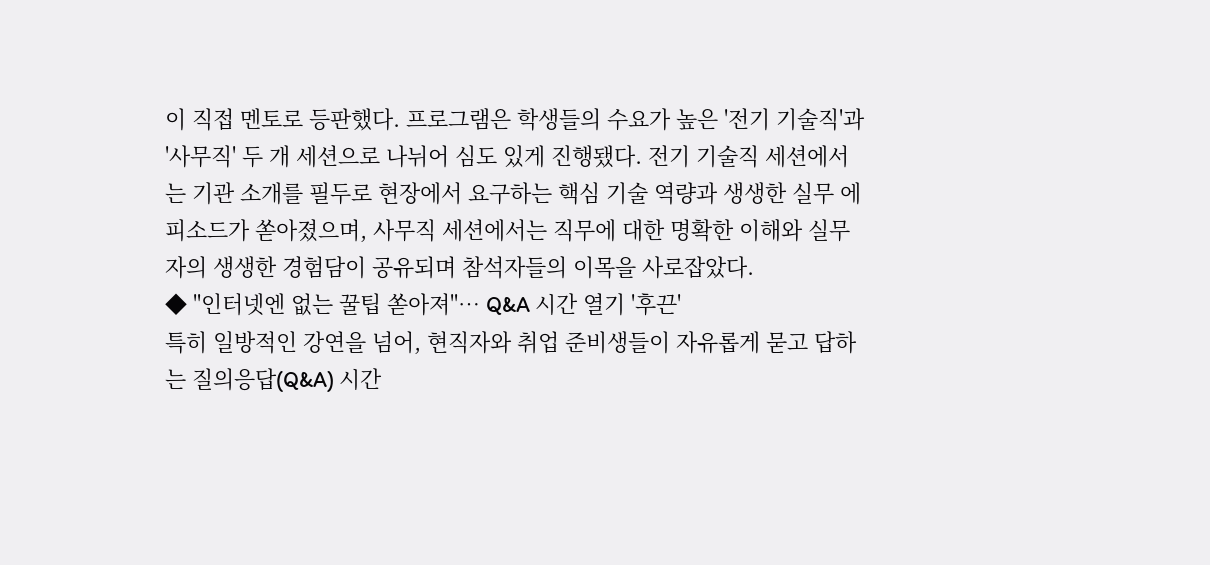이 직접 멘토로 등판했다. 프로그램은 학생들의 수요가 높은 '전기 기술직'과 '사무직' 두 개 세션으로 나뉘어 심도 있게 진행됐다. 전기 기술직 세션에서는 기관 소개를 필두로 현장에서 요구하는 핵심 기술 역량과 생생한 실무 에피소드가 쏟아졌으며, 사무직 세션에서는 직무에 대한 명확한 이해와 실무자의 생생한 경험담이 공유되며 참석자들의 이목을 사로잡았다.
◆ "인터넷엔 없는 꿀팁 쏟아져"… Q&A 시간 열기 '후끈'
특히 일방적인 강연을 넘어, 현직자와 취업 준비생들이 자유롭게 묻고 답하는 질의응답(Q&A) 시간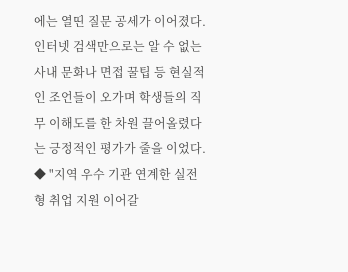에는 열띤 질문 공세가 이어졌다. 인터넷 검색만으로는 알 수 없는 사내 문화나 면접 꿀팁 등 현실적인 조언들이 오가며 학생들의 직무 이해도를 한 차원 끌어올렸다는 긍정적인 평가가 줄을 이었다.
◆ "지역 우수 기관 연계한 실전형 취업 지원 이어갈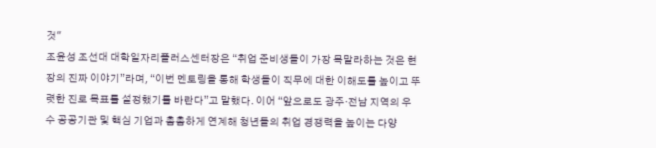것"
조윤성 조선대 대학일자리플러스센터장은 “취업 준비생들이 가장 목말라하는 것은 현장의 진짜 이야기”라며, “이번 멘토링을 통해 학생들이 직무에 대한 이해도를 높이고 뚜렷한 진로 목표를 설정했기를 바란다”고 말했다. 이어 “앞으로도 광주·전남 지역의 우수 공공기관 및 핵심 기업과 촘촘하게 연계해 청년들의 취업 경쟁력을 높이는 다양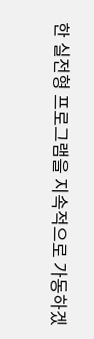한 실전형 프로그램을 지속적으로 가동하겠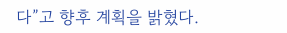다”고 향후 계획을 밝혔다.